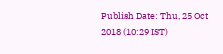Publish Date: Thu, 25 Oct 2018 (10:29 IST)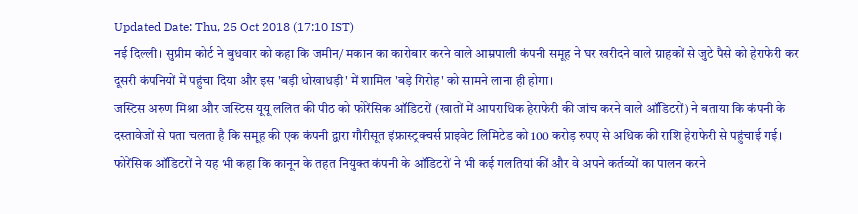Updated Date: Thu, 25 Oct 2018 (17:10 IST)
नई दिल्ली। सुप्रीम कोर्ट ने बुधवार को कहा कि जमीन/ मकान का कारोबार करने वाले आम्रपाली कंपनी समूह ने घर खरीदने वाले ग्राहकों से जुटे पैसे को हेराफेरी कर दूसरी कंपनियों में पहुंचा दिया और इस 'बड़ी धोखाधड़ी' में शामिल 'बड़े गिरोह' को सामने लाना ही होगा।
जस्टिस अरुण मिश्रा और जस्टिस यूयू ललित की पीठ को फोरेंसिक ऑडिटरों (खातों में आपराधिक हेराफेरी की जांच करने वाले ऑडिटरों) ने बताया कि कंपनी के दस्तावेजों से पता चलता है कि समूह की एक कंपनी द्वारा गौरीसूत इंफ्रास्ट्रक्चर्स प्राइवेट लिमिटेड को 100 करोड़ रुपए से अधिक की राशि हेराफेरी से पहुंचाई गई।
फोरेंसिक ऑडिटरों ने यह भी कहा कि कानून के तहत नियुक्त कंपनी के ऑडिटरों ने भी कई गलतियां कीं और वे अपने कर्तव्यों का पालन करने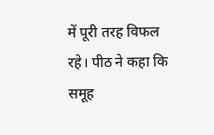में पूरी तरह विफल रहे। पीठ ने कहा कि समूह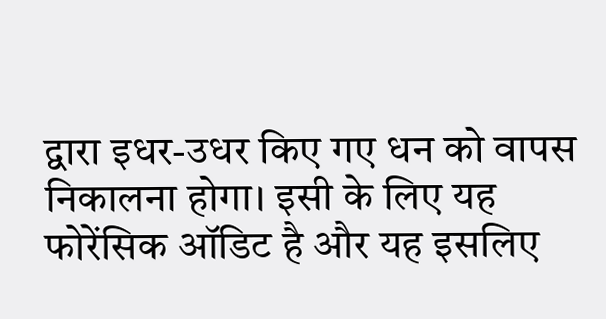द्वारा इधर-उधर किए गए धन को वापस निकालना होगा। इसी के लिए यह फोरेंसिक ऑडिट है और यह इसलिए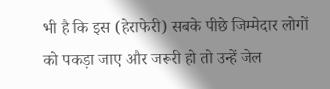भी है कि इस (हेराफेरी) सबके पीछे जिम्मेदार लोगों को पकड़ा जाए और जरूरी हो तो उन्हें जेल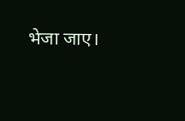भेजा जाए।